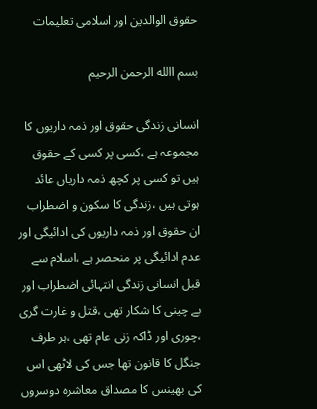حقوق الوالدین اور اسلامی تعلیمات

بسم االله الرحمن الرحیم

انسانی زندگی حقوق اور ذمہ داریوں کا مجموعہ ہے ،کسی پر کسی کے حقوق ہیں تو کسی پر کچھ ذمہ داریاں عائد ہوتی ہیں ،زندگی کا سکون و اضطراب ان حقوق اور ذمہ داریوں کی ادائیگی اور عدم ادائیگی پر منحصر ہے ،اسلام سے قبل انسانی زندگی انتہائی اضطراب اور بے چینی کا شکار تھی ،قتل و غارت گری ،چوری اور ڈاکہ زنی عام تھی ،ہر طرف جنگل کا قانون تھا جس کی لاٹھی اس کی بھینس کا مصداق معاشرہ دوسروں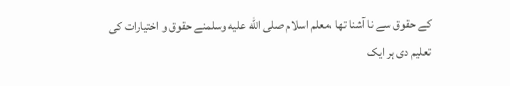کے حقوق سے نا آشنا تھا ،معلم اسلام صلى الله عليه وسلمنے حقوق و اختیارات کی تعلیم دی ہر ایک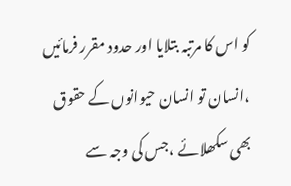کو اس کا مرتبہ بتلایا اور حدود مقرر فرمائیں ،انسان تو انسان حیوانوں کے حقوق بھی سکھلائے ،جس کی وجہ سے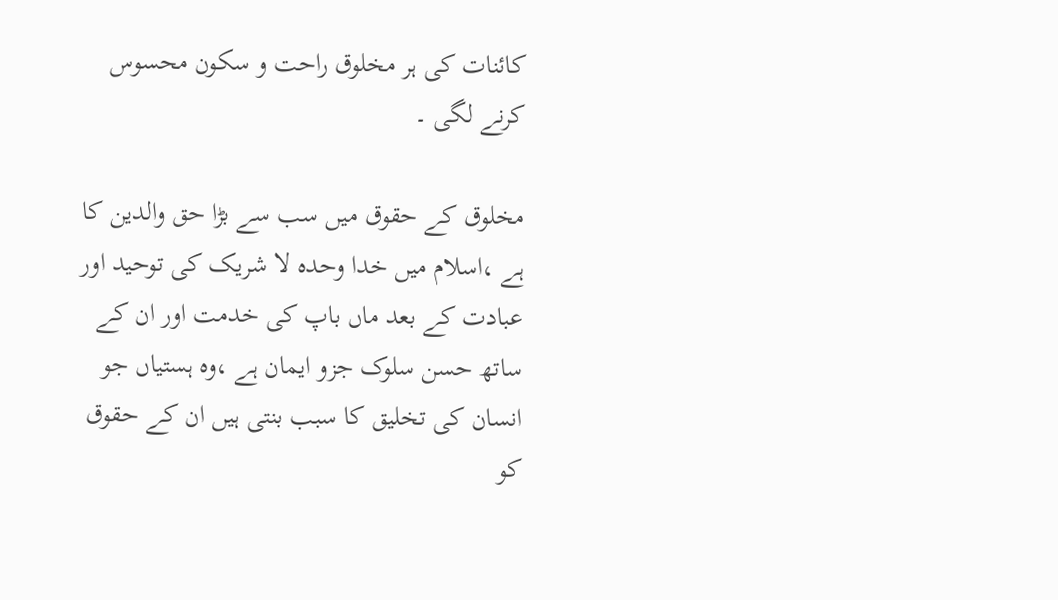کائنات کی ہر مخلوق راحت و سکون محسوس کرنے لگی ۔

مخلوق کے حقوق میں سب سے بڑا حق والدین کا ہے ،اسلام میں خدا وحدہ لا شریک کی توحید اور عبادت کے بعد ماں باپ کی خدمت اور ان کے ساتھ حسن سلوک جزو ایمان ہے ،وہ ہستیاں جو انسان کی تخلیق کا سبب بنتی ہیں ان کے حقوق کو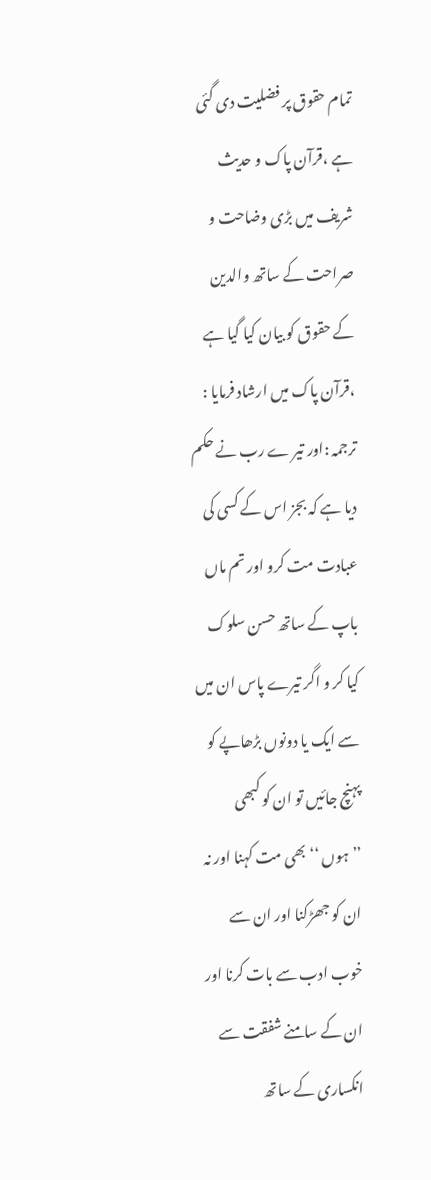تمام حقوق پر فضلیت دی گئی ہے ،قرآن پاک و حدیث شریف میں بڑی وضاحت و صراحت کے ساتھ والدین کے حقوق کو بیان کیا گیا ہے ،قرآن پاک میں ارشاد فرمایا :
ترجمہ :اور تیر ے رب نے حکم دیا ہے کہ بجز اس کے کسی کی عبادت مت کرو اور تم ماں باپ کے ساتھ حسن سلوک کیا کر و اگر تیرے پاس ان میں سے ایک یا دونوں بڑھاپے کو پہنچ جائیں تو ان کو کبھی ’’ہوں ‘‘بھی مت کہنا اور نہ ان کو جھڑکنا اور ان سے خوب ادب سے بات کرنا اور ان کے سامنے شفقت سے انکساری کے ساتھ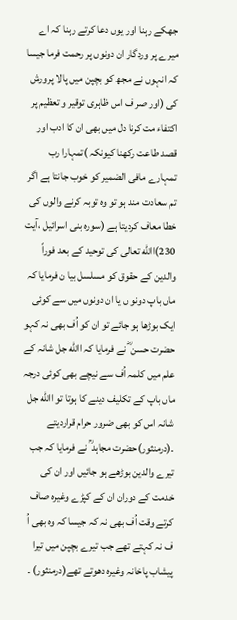جھکے رہنا اور یوں دعا کرتے رہنا کہ اے میرے پر وردگار ان دونوں پر رحمت فرما جیسا کہ انہوں نے مجھ کو بچپن میں پالا پرورش کی (اور صر ف اس ظاہری توقیر و تعظیم پر اکتفاء مت کرنا دل میں بھی ان کا ادب اور قصد طاعت رکھنا کیونکہ )تمہارا رب تمہارے مافی الضمیر کو خوب جانتا ہے اگر تم سعادت مند ہو تو وہ توبہ کرنے والوں کی خطا معاف کردیتا ہے (سورہ بنی اسرائیل ،آیت 230)االله تعالی کی توحید کے بعد فوراً والدین کے حقوق کو مسلسل بیا ن فرمایا کہ ماں باپ دونو ں یا ان دونوں میں سے کوئی ایک بوڑھا ہو جائے تو ان کو اُف بھی نہ کہو حضرت حسن ؓ نے فرمایا کہ االله جل شانہ کے علم میں کلمہ اُف سے نیچے بھی کوئی درجہ ماں باپ کے تکلیف دینے کا ہوتا تو االله جل شانہ اس کو بھی ضرور حرام قراردیتے ۔(درمنثور)حضرت مجاہد ؒ نے فرمایا کہ جب تیرے والدین بوڑھے ہو جائیں اور ان کی خدمت کے دوران ان کے کپڑے وغیرہ صاف کرتے وقت اُف بھی نہ کہ جیسا کہ وہ بھی اُ ف نہ کہتے تھے جب تیرے بچپن میں تیرا پیشاب پاخانہ وغیرہ دھوتے تھے(درمنثور) ۔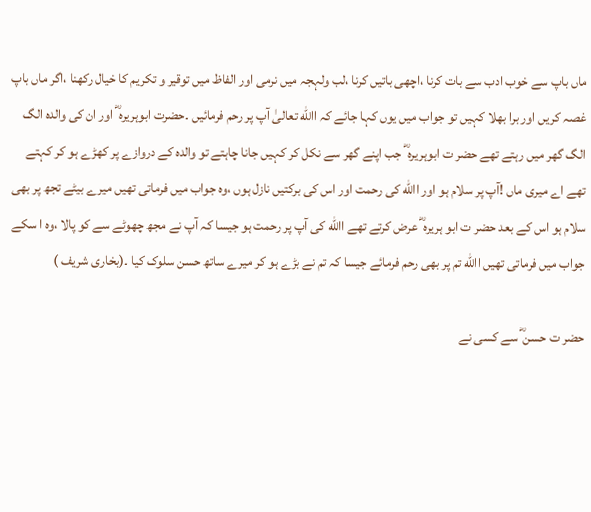ماں باپ سے خوب ادب سے بات کرنا ،اچھی باتیں کرنا ،لب ولہجہ میں نرمی اور الفاظ میں توقیر و تکریم کا خیال رکھنا ،اگر ماں باپ غصہ کریں اور برا بھلا کہیں تو جواب میں یوں کہا جائے کہ االله تعالیٰ آپ پر رحم فرمائیں ۔حضرت ابوہریرہ ؓ اور ان کی والدہ الگ الگ گھر میں رہتے تھے حضر ت ابوہریرہ ؓ جب اپنے گھر سے نکل کر کہیں جانا چاہتے تو والدہ کے دروازے پر کھڑے ہو کر کہتے تھے اے میری ماں !آپ پر سلام ہو اور االله کی رحمت اور اس کی برکتیں نازل ہوں ،وہ جواب میں فرماتی تھیں میرے بیٹے تجھ پر بھی سلام ہو اس کے بعد حضر ت ابو ہریرہ ؓ عرض کرتے تھے االله کی آپ پر رحمت ہو جیسا کہ آپ نے مجھ چھوٹے سے کو پالا ،وہ ا سکے جواب میں فرماتی تھیں االله تم پر بھی رحم فرمائے جیسا کہ تم نے بڑے ہو کر میرے ساتھ حسن سلوک کیا ۔(بخاری شریف )

حضر ت حسن ؓ سے کسی نے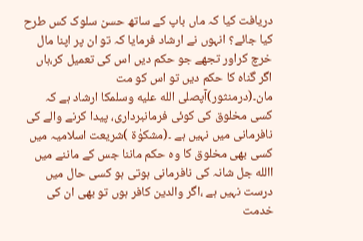دریافت کیا کہ ماں باپ کے ساتھ حسن سلوک کس طرح کیا جائے؟ انہوں نے ارشاد فرمایا کہ تو ان پر اپنا مال خرچ کراور تجھے جو حکم دیں اس کی تعمیل کر،ہاں اگر گناہ کا حکم دیں تو اس کو مت مان۔(درمنثور)آپصلى الله عليه وسلمکا ارشاد ہے کہ کسی مخلوق کی کوئی فرمانبرداری، پیدا کرنے والے کی نافرمانی میں نہیں ہے ۔(مشکوٰۃ )شریعت اسلامیہ میں کسی بھی مخلوق کا وہ حکم ماننا جس کے ماننے میں االله جل شانہ کی نافرمانی ہوتی ہو کسی حال میں درست نہیں ہے ،اگر والدین کافر ہوں تو بھی ان کی خدمت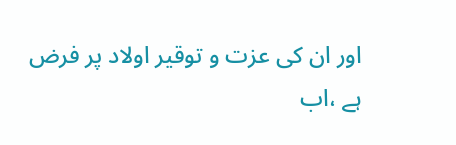اور ان کی عزت و توقیر اولاد پر فرض ہے ،اب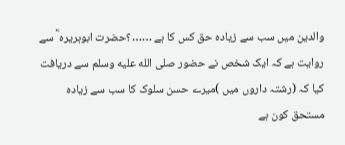والدین میں سب سے زیادہ حق کس کا ہے ……؟حضرت ابوہریرہ ؓ سے روایت ہے کہ ایک شخص نے حضور صلى الله عليه وسلم سے دریافت کیا کہ (رشتہ داروں میں )میرے حسن سلوک کا سب سے زیادہ مستحق کون ہے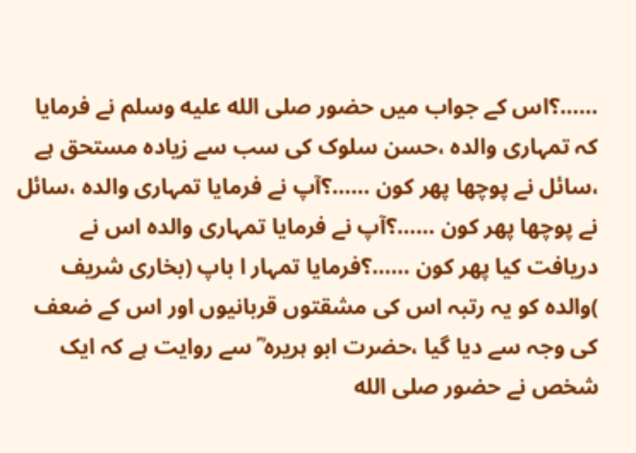……؟اس کے جواب میں حضور صلى الله عليه وسلم نے فرمایا کہ تمہاری والدہ ،حسن سلوک کی سب سے زیادہ مستحق ہے ،سائل نے پوچھا پھر کون ……؟آپ نے فرمایا تمہاری والدہ ،سائل نے پوچھا پھر کون ……؟آپ نے فرمایا تمہاری والدہ اس نے دریافت کیا پھر کون ……؟فرمایا تمہار ا باپ (بخاری شریف )والدہ کو یہ رتبہ اس کی مشقتوں قربانیوں اور اس کے ضعف کی وجہ سے دیا گیا ،حضرت ابو ہریرہ ؓ سے روایت ہے کہ ایک شخص نے حضور صلى الله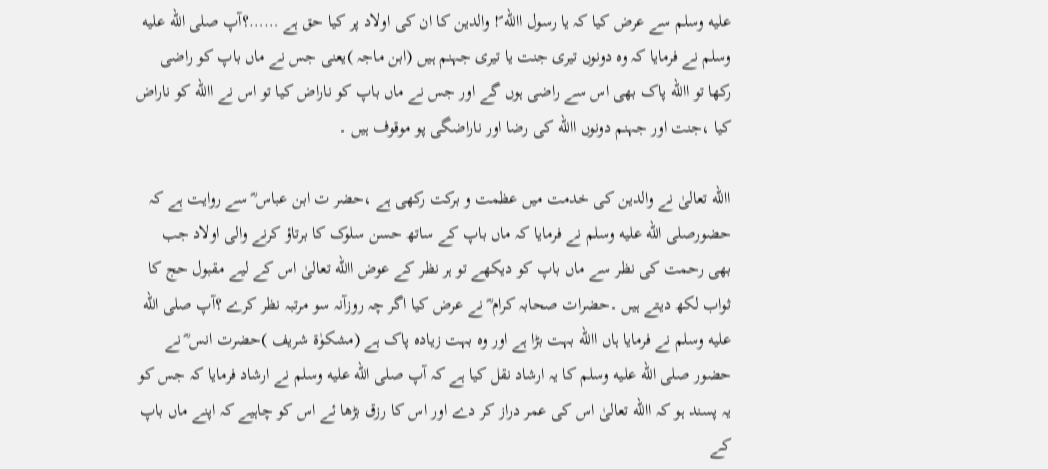عليه وسلم سے عرض کیا کہ یا رسول االله ؐ! والدین کا ان کی اولاد پر کیا حق ہے ……؟آپ صلى الله عليه وسلم نے فرمایا کہ وہ دونوں تیری جنت یا تیری جہنم ہیں (ابن ماجہ )یعنی جس نے ماں باپ کو راضی رکھا تو االله پاک بھی اس سے راضی ہوں گے اور جس نے ماں باپ کو ناراض کیا تو اس نے االله کو ناراض کیا ،جنت اور جہنم دونوں االله کی رضا اور ناراضگی پو موقوف ہیں ۔

االله تعالیٰ نے والدین کی خدمت میں عظمت و برکت رکھی ہے ،حضر ت ابن عباس ؓ سے روایت ہے کہ حضورصلى الله عليه وسلم نے فرمایا کہ ماں باپ کے ساتھ حسن سلوک کا برتاؤ کرنے والی اولاد جب بھی رحمت کی نظر سے ماں باپ کو دیکھے تو ہر نظر کے عوض االله تعالیٰ اس کے لیے مقبول حج کا ثواب لکھ دیتے ہیں ۔حضرات صحابہ کرام ؓ نے عرض کیا اگر چہ روزآنہ سو مرتبہ نظر کرے ؟آپ صلى الله عليه وسلم نے فرمایا ہاں االله بہت بڑا ہے اور وہ بہت زیادہ پاک ہے (مشکوٰۃ شریف )حضرت انس ؓ نے حضور صلى الله عليه وسلم کا یہ ارشاد نقل کیا ہے کہ آپ صلى الله عليه وسلم نے ارشاد فرمایا کہ جس کو یہ پسند ہو کہ االله تعالیٰ اس کی عمر دراز کر دے اور اس کا رزق بڑھا ئے اس کو چاہیے کہ اپنے ماں باپ کے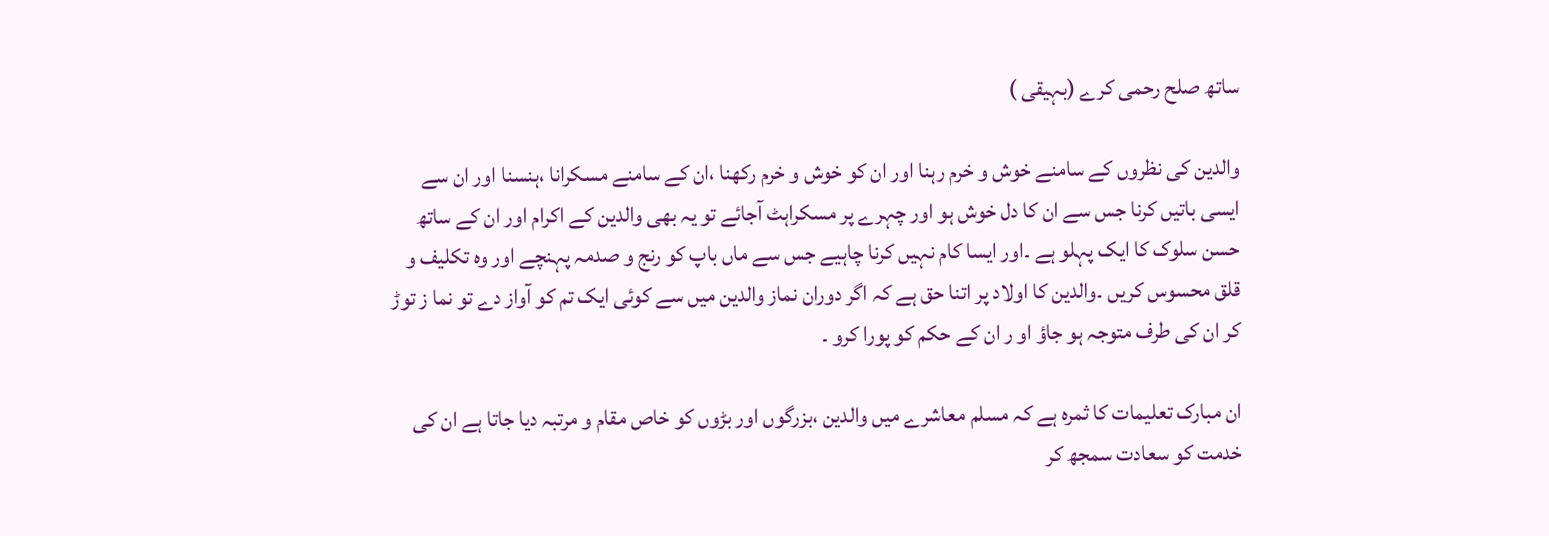ساتھ صلح رحمی کرے (بہیقی )

والدین کی نظروں کے سامنے خوش و خرم رہنا اور ان کو خوش و خرم رکھنا ،ان کے سامنے مسکرانا ،ہنسنا اور ان سے ایسی باتیں کرنا جس سے ان کا دل خوش ہو اور چہرے پر مسکراہٹ آجائے تو یہ بھی والدین کے اکرام اور ان کے ساتھ حسن سلوک کا ایک پہلو ہے ۔اور ایسا کام نہیں کرنا چاہیے جس سے ماں باپ کو رنج و صدمہ پہنچے اور وہ تکلیف و قلق محسوس کریں ۔والدین کا اولاد پر اتنا حق ہے کہ اگر دوران نماز والدین میں سے کوئی ایک تم کو آواز دے تو نما ز توڑ کر ان کی طرف متوجہ ہو جاؤ او ر ان کے حکم کو پورا کرو ۔

ان مبارک تعلیمات کا ثمرہ ہے کہ مسلم معاشرے میں والدین ،بزرگوں اور بڑوں کو خاص مقام و مرتبہ دیا جاتا ہے ان کی خدمت کو سعادت سمجھ کر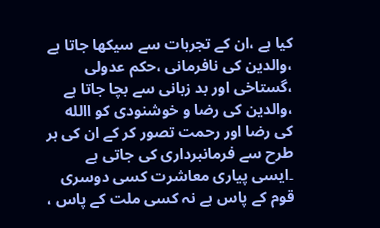کیا ہے ،ان کے تجربات سے سیکھا جاتا ہے ،والدین کی نافرمانی ،حکم عدولی ،گستاخی اور بد زبانی سے بچا جاتا ہے ،والدین کی رضا و خوشنودی کو االله کی رضا اور رحمت تصور کر کے ان کی ہر طرح سے فرمانبرداری کی جاتی ہے ۔ایسی پیاری معاشرت کسی دوسری قوم کے پاس ہے نہ کسی ملت کے پاس ،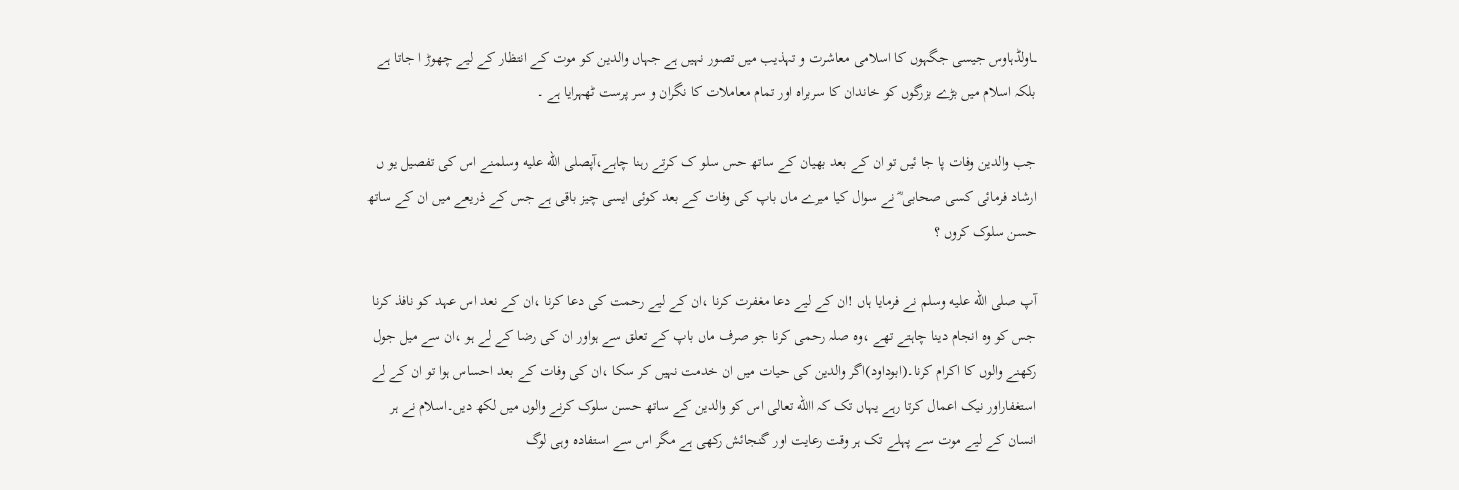ـــاولڈہاوس جیسی جگہوں کا اسلامی معاشرت و تہذیب میں تصور نہیں ہے جہاں والدین کو موت کے انتظار کے لیے چھوڑ ا جاتا ہے بلکہ اسلام میں بڑے بزرگوں کو خاندان کا سربراہ اور تمام معاملات کا نگران و سر پرست ٹھہرایا ہے ۔

جب والدین وفات پا جا ئیں تو ان کے بعد بھیان کے ساتھ حس سلو ک کرتے رہنا چاہے،آپصلى الله عليه وسلمنے اس کی تفصیل یو ں ارشاد فرمائی کسی صحابی ؓ نے سوال کیا میرے ماں باپ کی وفات کے بعد کوئی ایسی چیز باقی ہے جس کے ذریعے میں ان کے ساتھ حسن سلوک کروں ؟

آپ صلى الله عليه وسلم نے فرمایا ہاں !ان کے لیے دعا مغفرت کرنا ،ان کے لیے رحمت کی دعا کرنا ،ان کے نعد اس عہد کو نافذ کرنا جس کو وہ انجام دینا چاہتے تھے ،وہ صلہ رحمی کرنا جو صرف ماں باپ کے تعلق سے ہواور ان کی رضا کے لے ہو ،ان سے میل جول رکھنے والوں کا اکرام کرنا۔(ابوداود)اگر والدین کی حیات میں ان خدمت نہیں کر سکا ،ان کی وفات کے بعد احساس ہوا تو ان کے لے استغفاراور نیک اعمال کرتا رہے یہاں تک کہ االله تعالی اس کو والدین کے ساتھ حسن سلوک کرنے والوں میں لکھ دیں۔اسلام نے ہر انسان کے لیے موت سے پہلے تک ہر وقت رعایت اور گنجائش رکھی ہے مگر اس سے استفادہ وہی لوگ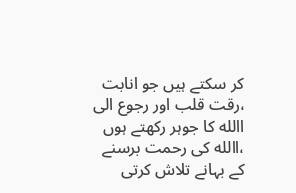کر سکتے ہیں جو انابت ،رقت قلب اور رجوع الی االله کا جوہر رکھتے ہوں ،االله کی رحمت برسنے کے بہانے تلاش کرتی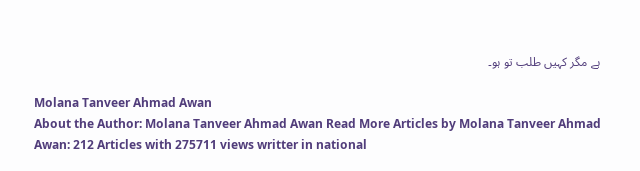ہے مگر کہیں طلب تو ہو۔

Molana Tanveer Ahmad Awan
About the Author: Molana Tanveer Ahmad Awan Read More Articles by Molana Tanveer Ahmad Awan: 212 Articles with 275711 views writter in national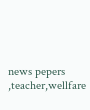news pepers ,teacher,wellfare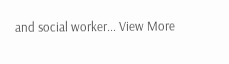and social worker... View More